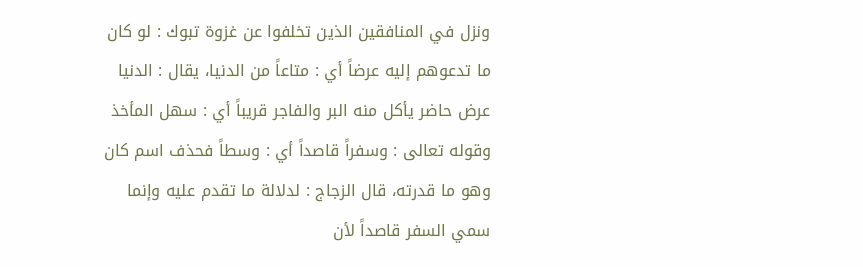ونزل في المنافقين الذين تخلفوا عن غزوة تبوك : لو كان ما تدعوهم إليه عرضاً أي : متاعاً من الدنيا، يقال : الدنيا عرض حاضر يأكل منه البر والفاجر قريباً أي : سهل المأخذ وقوله تعالى : وسفراً قاصداً أي : وسطاً فحذف اسم كان وهو ما قدرته، قال الزجاج : لدلالة ما تقدم عليه وإنما سمي السفر قاصداً لأن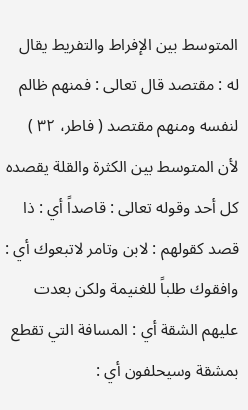المتوسط بين الإفراط والتفريط يقال له : مقتصد قال تعالى : فمنهم ظالم لنفسه ومنهم مقتصد ( فاطر، ٣٢ ) لأن المتوسط بين الكثرة والقلة يقصده كل أحد وقوله تعالى : قاصداً أي : ذا قصد كقولهم : لابن وتامر لاتبعوك أي : وافقوك طلباً للغنيمة ولكن بعدت عليهم الشقة أي : المسافة التي تقطع بمشقة وسيحلفون أي :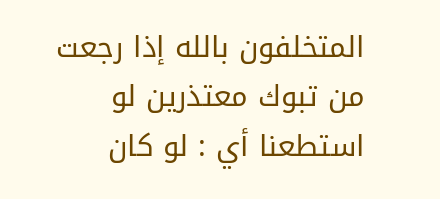المتخلفون بالله إذا رجعت من تبوك معتذرين لو استطعنا أي : لو كان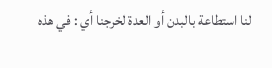لنا استطاعة بالبدن أو العدة لخرجنا أي : في هذه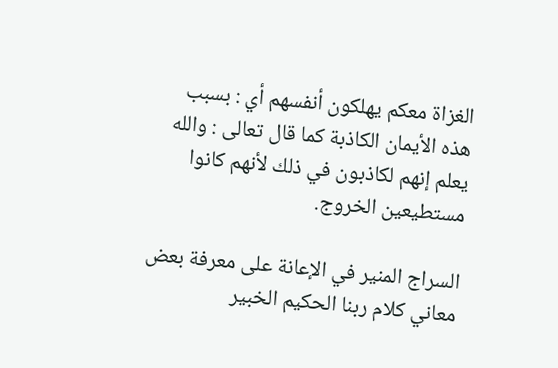الغزاة معكم يهلكون أنفسهم أي : بسبب هذه الأيمان الكاذبة كما قال تعالى : والله يعلم إنهم لكاذبون في ذلك لأنهم كانوا مستطيعين الخروج.

السراج المنير في الإعانة على معرفة بعض معاني كلام ربنا الحكيم الخبير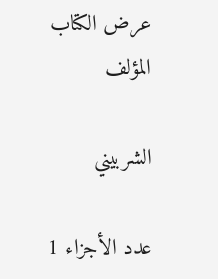عرض الكتاب
المؤلف

الشربيني

عدد الأجزاء 1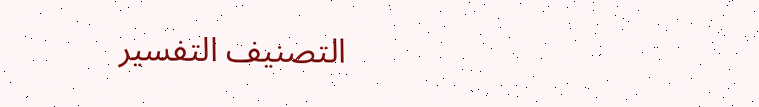التصنيف التفسير